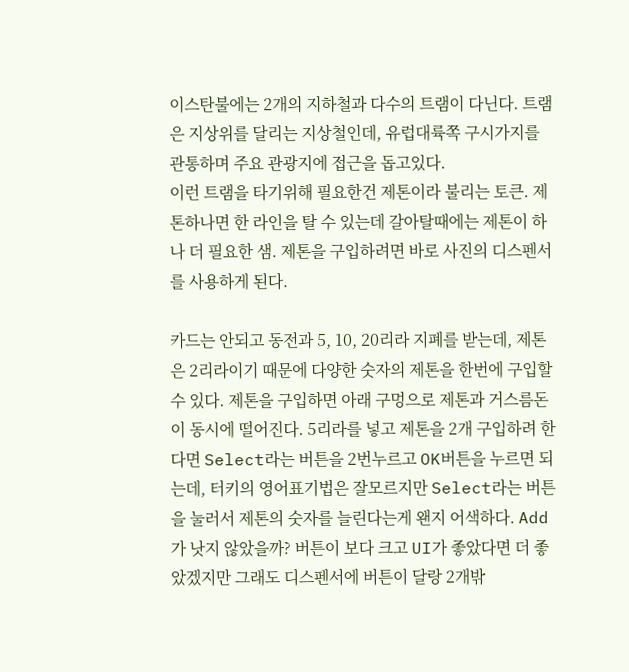이스탄불에는 2개의 지하철과 다수의 트램이 다닌다. 트램은 지상위를 달리는 지상철인데, 유럽대륙쪽 구시가지를 관통하며 주요 관광지에 접근을 돕고있다.
이런 트램을 타기위해 필요한건 제톤이라 불리는 토큰. 제톤하나면 한 라인을 탈 수 있는데 갈아탈때에는 제톤이 하나 더 필요한 샘. 제톤을 구입하려면 바로 사진의 디스펜서를 사용하게 된다.

카드는 안되고 동전과 5, 10, 20리라 지폐를 받는데, 제톤은 2리라이기 때문에 다양한 숫자의 제톤을 한번에 구입할 수 있다. 제톤을 구입하면 아래 구멍으로 제톤과 거스름돈이 동시에 떨어진다. 5리라를 넣고 제톤을 2개 구입하려 한다면 Select라는 버튼을 2번누르고 OK버튼을 누르면 되는데, 터키의 영어표기법은 잘모르지만 Select라는 버튼을 눌러서 제톤의 숫자를 늘린다는게 왠지 어색하다. Add가 낫지 않았을까? 버튼이 보다 크고 UI가 좋았다면 더 좋았겠지만 그래도 디스펜서에 버튼이 달랑 2개밖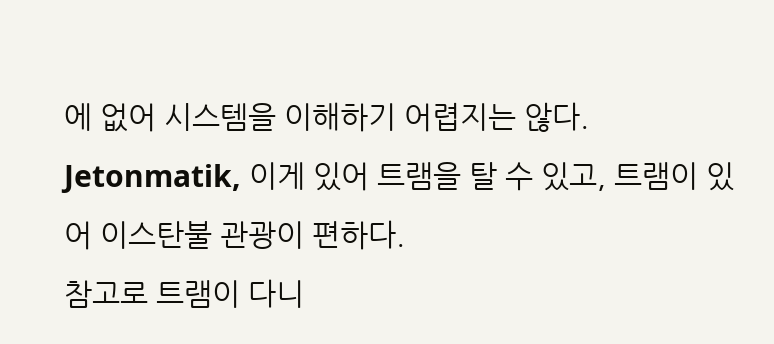에 없어 시스템을 이해하기 어렵지는 않다.
Jetonmatik, 이게 있어 트램을 탈 수 있고, 트램이 있어 이스탄불 관광이 편하다.
참고로 트램이 다니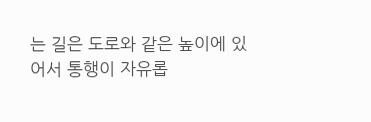는 길은 도로와 같은 높이에 있어서 통행이 자유롭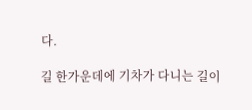다.

길 한가운데에 기차가 다니는 길이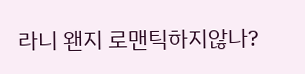라니 왠지 로맨틱하지않나?